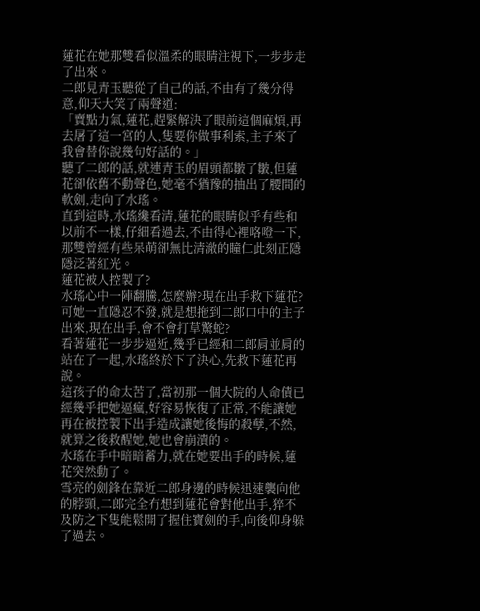蓮花在她那雙看似溫柔的眼睛注視下,一步步走了出來。
二郎見青玉聽從了自己的話,不由有了幾分得意,仰天大笑了兩聲道:
「賣點力氣,蓮花,趕緊解決了眼前這個麻煩,再去屠了這一宮的人,隻要你做事利索,主子來了我會替你說幾句好話的。」
聽了二郎的話,就連青玉的眉頭都皺了皺,但蓮花卻依舊不動聲色,她毫不猶豫的抽出了腰間的軟劍,走向了水瑤。
直到這時,水瑤纔看清,蓮花的眼睛似乎有些和以前不一樣,仔細看過去,不由得心裡咯噔一下,那雙曾經有些呆萌卻無比清澈的瞳仁此刻正隱隱泛著紅光。
蓮花被人控製了?
水瑤心中一陣翻騰,怎麼辦?現在出手救下蓮花?可她一直隱忍不發,就是想拖到二郎口中的主子出來,現在出手,會不會打草驚蛇?
看著蓮花一步步逼近,幾乎已經和二郎肩並肩的站在了一起,水瑤終於下了決心,先救下蓮花再說。
這孩子的命太苦了,當初那一個大院的人命債已經幾乎把她逼瘋,好容易恢復了正常,不能讓她再在被控製下出手造成讓她後悔的殺孽,不然,就算之後救醒她,她也會崩潰的。
水瑤在手中暗暗蓄力,就在她要出手的時候,蓮花突然動了。
雪亮的劍鋒在靠近二郎身邊的時候迅速襲向他的脖頸,二郎完全冇想到蓮花會對他出手,猝不及防之下隻能鬆開了握住寶劍的手,向後仰身躲了過去。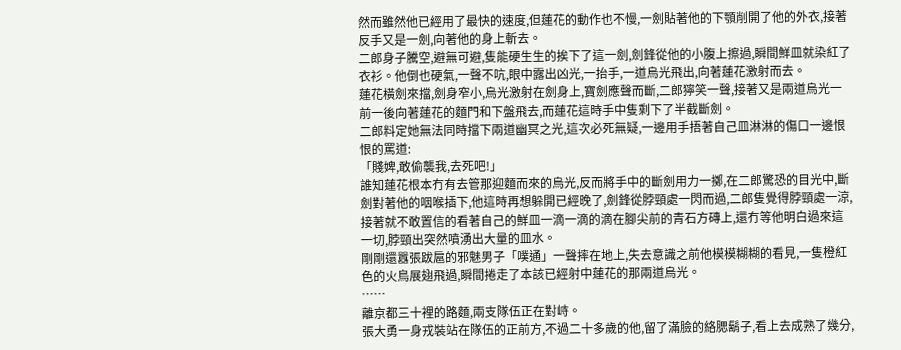然而雖然他已經用了最快的速度,但蓮花的動作也不慢,一劍貼著他的下顎削開了他的外衣,接著反手又是一劍,向著他的身上斬去。
二郎身子騰空,避無可避,隻能硬生生的挨下了這一劍,劍鋒從他的小腹上擦過,瞬間鮮皿就染紅了衣衫。他倒也硬氣,一聲不吭,眼中露出凶光,一抬手,一道烏光飛出,向著蓮花激射而去。
蓮花橫劍來擋,劍身窄小,烏光激射在劍身上,寶劍應聲而斷,二郎獰笑一聲,接著又是兩道烏光一前一後向著蓮花的麵門和下盤飛去,而蓮花這時手中隻剩下了半截斷劍。
二郎料定她無法同時擋下兩道幽冥之光,這次必死無疑,一邊用手捂著自己皿淋淋的傷口一邊恨恨的罵道:
「賤婢,敢偷襲我,去死吧!」
誰知蓮花根本冇有去管那迎麵而來的烏光,反而將手中的斷劍用力一擲,在二郎驚恐的目光中,斷劍對著他的咽喉插下,他這時再想躲開已經晚了,劍鋒從脖頸處一閃而過,二郎隻覺得脖頸處一涼,接著就不敢置信的看著自己的鮮皿一滴一滴的滴在腳尖前的青石方磚上,還冇等他明白過來這一切,脖頸出突然噴湧出大量的皿水。
剛剛還囂張跋扈的邪魅男子「噗通」一聲摔在地上,失去意識之前他模模糊糊的看見,一隻橙紅色的火鳥展翅飛過,瞬間捲走了本該已經射中蓮花的那兩道烏光。
……
離京都三十裡的路麵,兩支隊伍正在對峙。
張大勇一身戎裝站在隊伍的正前方,不過二十多歲的他,留了滿臉的絡腮鬍子,看上去成熟了幾分,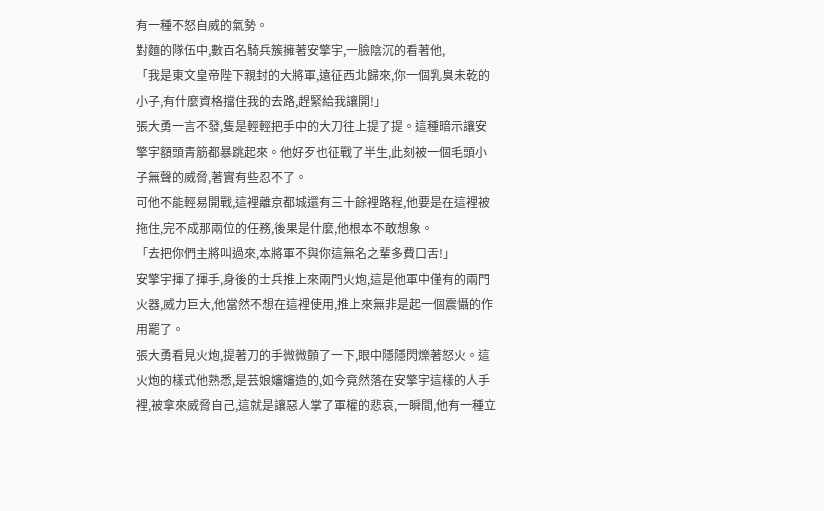有一種不怒自威的氣勢。
對麵的隊伍中,數百名騎兵簇擁著安擎宇,一臉陰沉的看著他,
「我是東文皇帝陛下親封的大將軍,遠征西北歸來,你一個乳臭未乾的小子,有什麼資格擋住我的去路,趕緊給我讓開!」
張大勇一言不發,隻是輕輕把手中的大刀往上提了提。這種暗示讓安擎宇額頭青筋都暴跳起來。他好歹也征戰了半生,此刻被一個毛頭小子無聲的威脅,著實有些忍不了。
可他不能輕易開戰,這裡離京都城還有三十餘裡路程,他要是在這裡被拖住,完不成那兩位的任務,後果是什麼,他根本不敢想象。
「去把你們主將叫過來,本將軍不與你這無名之輩多費口舌!」
安擎宇揮了揮手,身後的士兵推上來兩門火炮,這是他軍中僅有的兩門火器,威力巨大,他當然不想在這裡使用,推上來無非是起一個震懾的作用罷了。
張大勇看見火炮,提著刀的手微微顫了一下,眼中隱隱閃爍著怒火。這火炮的樣式他熟悉,是芸娘嬸嬸造的,如今竟然落在安擎宇這樣的人手裡,被拿來威脅自己,這就是讓惡人掌了軍權的悲哀,一瞬間,他有一種立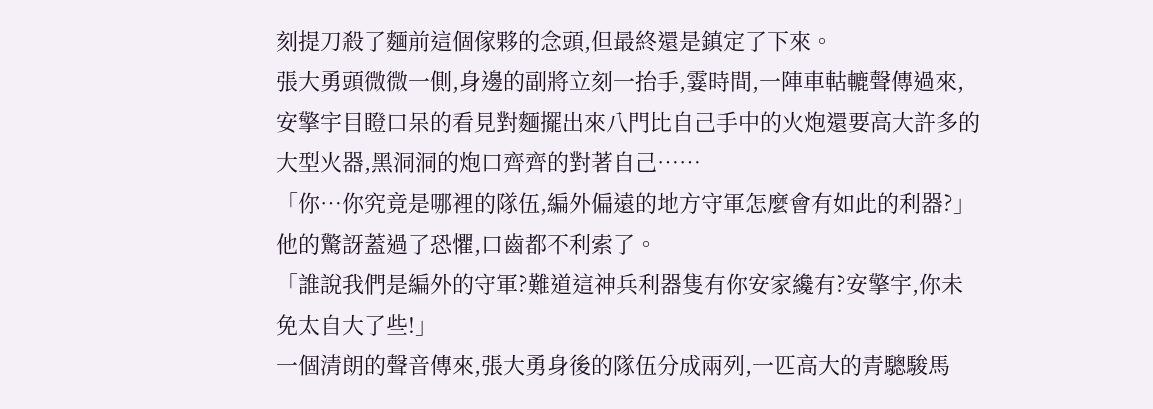刻提刀殺了麵前這個傢夥的念頭,但最終還是鎮定了下來。
張大勇頭微微一側,身邊的副將立刻一抬手,霎時間,一陣車軲轆聲傳過來,安擎宇目瞪口呆的看見對麵擺出來八門比自己手中的火炮還要高大許多的大型火器,黑洞洞的炮口齊齊的對著自己……
「你…你究竟是哪裡的隊伍,編外偏遠的地方守軍怎麼會有如此的利器?」
他的驚訝蓋過了恐懼,口齒都不利索了。
「誰說我們是編外的守軍?難道這神兵利器隻有你安家纔有?安擎宇,你未免太自大了些!」
一個清朗的聲音傳來,張大勇身後的隊伍分成兩列,一匹高大的青驄駿馬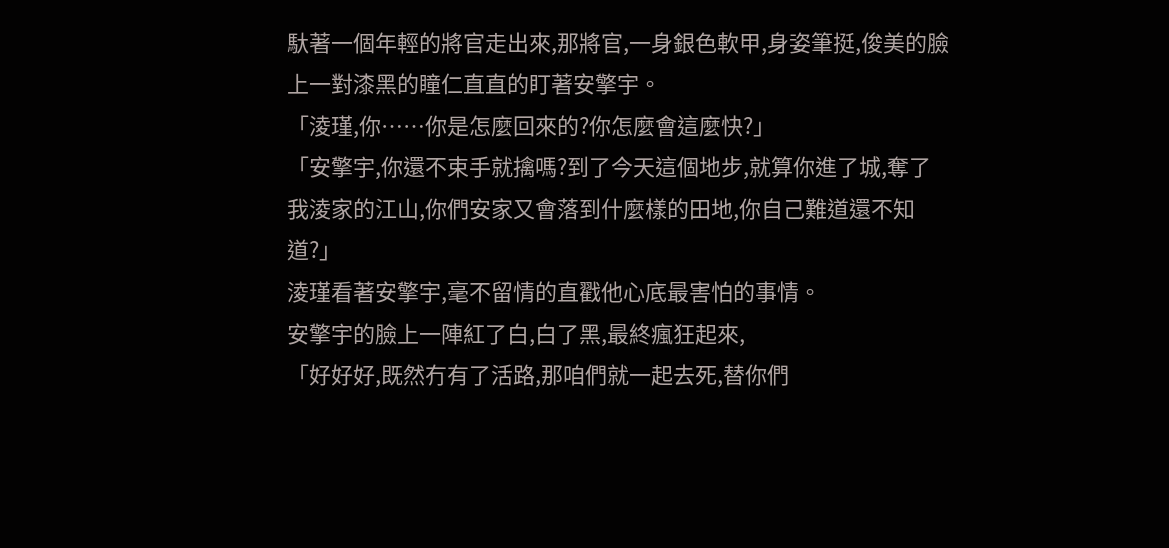馱著一個年輕的將官走出來,那將官,一身銀色軟甲,身姿筆挺,俊美的臉上一對漆黑的瞳仁直直的盯著安擎宇。
「淩瑾,你……你是怎麼回來的?你怎麼會這麼快?」
「安擎宇,你還不束手就擒嗎?到了今天這個地步,就算你進了城,奪了我淩家的江山,你們安家又會落到什麼樣的田地,你自己難道還不知道?」
淩瑾看著安擎宇,毫不留情的直戳他心底最害怕的事情。
安擎宇的臉上一陣紅了白,白了黑,最終瘋狂起來,
「好好好,既然冇有了活路,那咱們就一起去死,替你們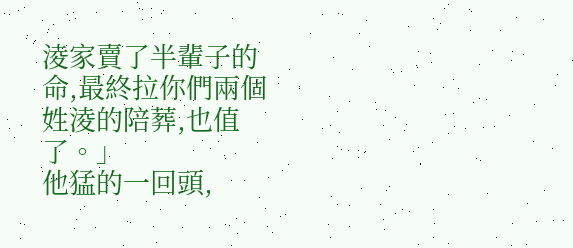淩家賣了半輩子的命,最終拉你們兩個姓淩的陪葬,也值了。」
他猛的一回頭,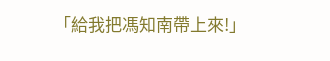「給我把馮知南帶上來!」